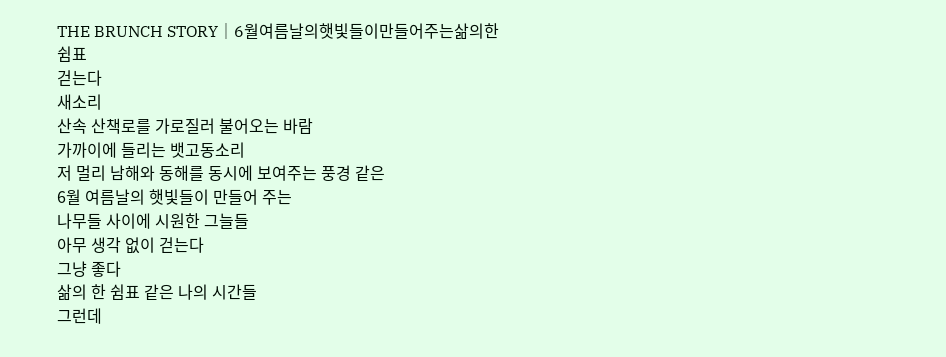THE BRUNCH STORY│6월여름날의햇빛들이만들어주는삶의한쉼표
걷는다
새소리
산속 산책로를 가로질러 불어오는 바람
가까이에 들리는 뱃고동소리
저 멀리 남해와 동해를 동시에 보여주는 풍경 같은
6월 여름날의 햇빛들이 만들어 주는
나무들 사이에 시원한 그늘들
아무 생각 없이 걷는다
그냥 좋다
삶의 한 쉼표 같은 나의 시간들
그런데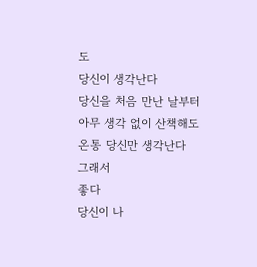도
당신이 생각난다
당신을 처음 만난 날부터
아무 생각 없이 산책해도
온통 당신만 생각난다
그래서
좋다
당신이 나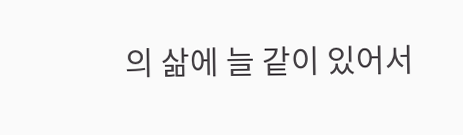의 삶에 늘 같이 있어서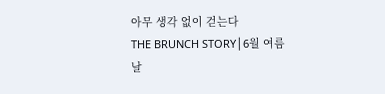아무 생각 없이 걷는다
THE BRUNCH STORY│6월 여름날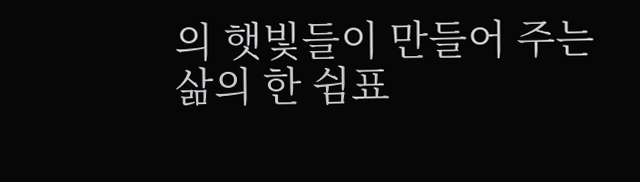의 햇빛들이 만들어 주는 삶의 한 쉼표